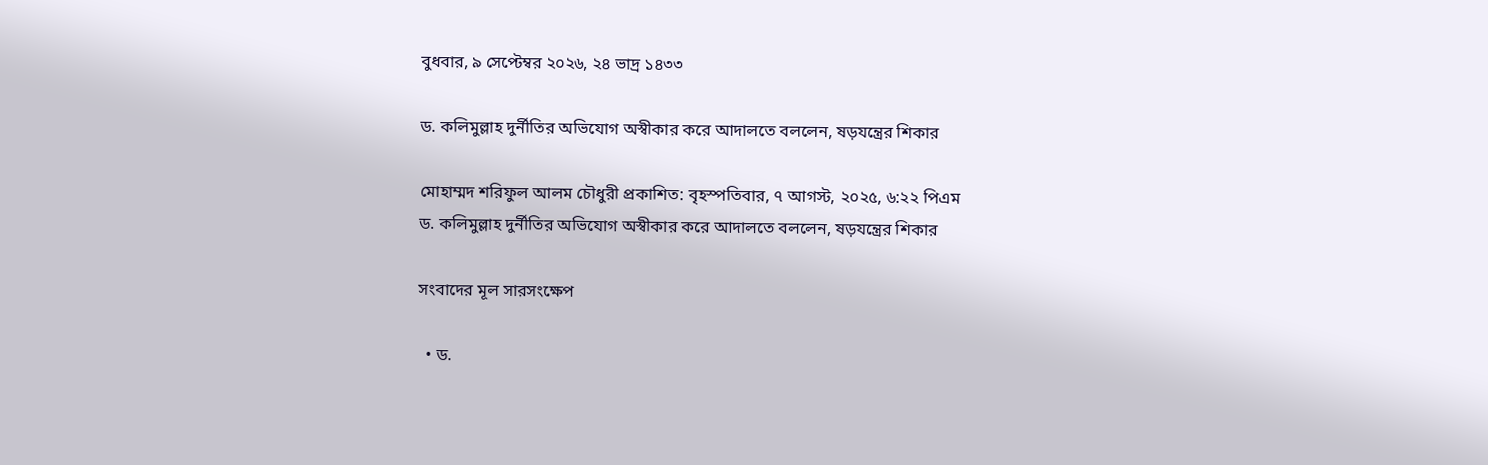বুধবার, ৯ সেপ্টেম্বর ২০২৬, ২৪ ভাদ্র ১৪৩৩

ড. কলিমুল্লাহ দুর্নীতির অভিযোগ অস্বীকার করে আদালতে বললেন, ষড়যন্ত্রের শিকার

মোহাম্মদ শরিফুল আলম চৌধুরী প্রকাশিত: বৃহস্পতিবার, ৭ আগস্ট, ২০২৫, ৬:২২ পিএম
ড. কলিমুল্লাহ দুর্নীতির অভিযোগ অস্বীকার করে আদালতে বললেন, ষড়যন্ত্রের শিকার

সংবাদের মূল সারসংক্ষেপ

  • ড.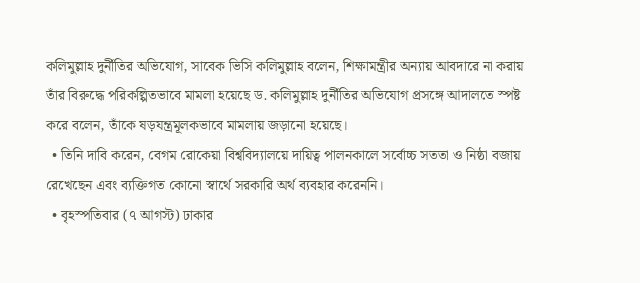কলিমুল্লাহ দুর্নীতির অভিযোগ, সাবেক ভিসি কলিমুল্লাহ বলেন, শিক্ষামন্ত্রীর অন্যায় আবদারে না করায় তাঁর বিরুদ্ধে পরিকল্পিতভাবে মামলা হয়েছে ড. কলিমুল্লাহ দুর্নীতির অভিযোগ প্রসঙ্গে আদালতে স্পষ্ট করে বলেন, তাঁকে ষড়যন্ত্রমূলকভাবে মামলায় জড়ানো হয়েছে।
  • তিনি দাবি করেন, বেগম রোকেয়া বিশ্ববিদ্যালয়ে দায়িত্ব পালনকালে সর্বোচ্চ সততা ও নিষ্ঠা বজায় রেখেছেন এবং ব্যক্তিগত কোনো স্বার্থে সরকারি অর্থ ব্যবহার করেননি।
  • বৃহস্পতিবার (৭ আগস্ট) ঢাকার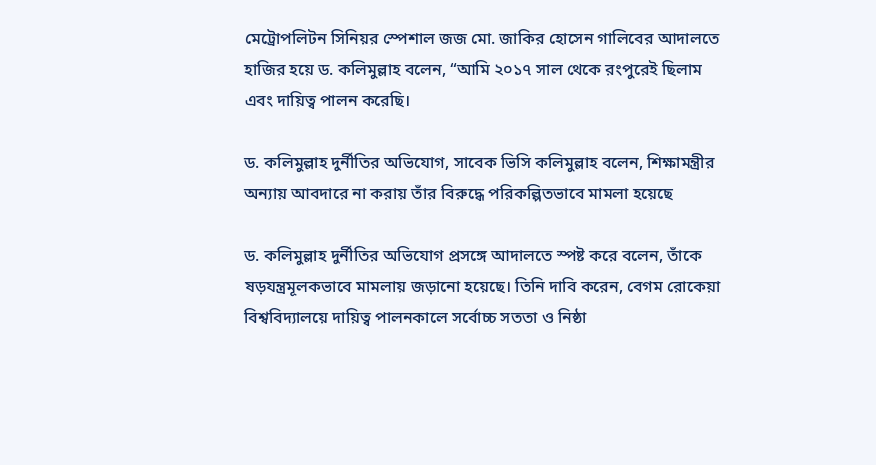মেট্রোপলিটন সিনিয়র স্পেশাল জজ মো. জাকির হোসেন গালিবের আদালতে হাজির হয়ে ড. কলিমুল্লাহ বলেন, “আমি ২০১৭ সাল থেকে রংপুরেই ছিলাম এবং দায়িত্ব পালন করেছি।

ড. কলিমুল্লাহ দুর্নীতির অভিযোগ, সাবেক ভিসি কলিমুল্লাহ বলেন, শিক্ষামন্ত্রীর অন্যায় আবদারে না করায় তাঁর বিরুদ্ধে পরিকল্পিতভাবে মামলা হয়েছে

ড. কলিমুল্লাহ দুর্নীতির অভিযোগ প্রসঙ্গে আদালতে স্পষ্ট করে বলেন, তাঁকে ষড়যন্ত্রমূলকভাবে মামলায় জড়ানো হয়েছে। তিনি দাবি করেন, বেগম রোকেয়া বিশ্ববিদ্যালয়ে দায়িত্ব পালনকালে সর্বোচ্চ সততা ও নিষ্ঠা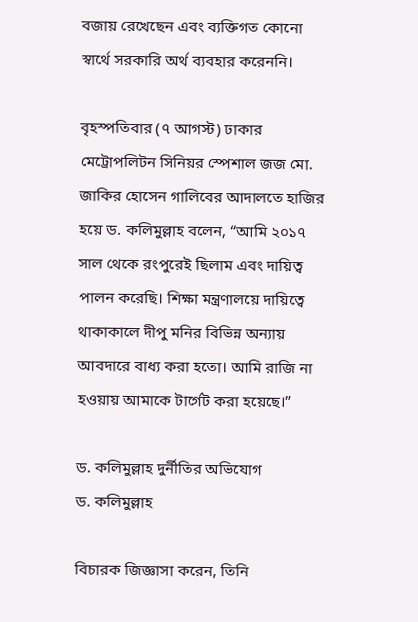বজায় রেখেছেন এবং ব্যক্তিগত কোনো স্বার্থে সরকারি অর্থ ব্যবহার করেননি।

বৃহস্পতিবার (৭ আগস্ট) ঢাকার মেট্রোপলিটন সিনিয়র স্পেশাল জজ মো. জাকির হোসেন গালিবের আদালতে হাজির হয়ে ড. কলিমুল্লাহ বলেন, “আমি ২০১৭ সাল থেকে রংপুরেই ছিলাম এবং দায়িত্ব পালন করেছি। শিক্ষা মন্ত্রণালয়ে দায়িত্বে থাকাকালে দীপু মনির বিভিন্ন অন্যায় আবদারে বাধ্য করা হতো। আমি রাজি না হওয়ায় আমাকে টার্গেট করা হয়েছে।”

ড. কলিমুল্লাহ দুর্নীতির অভিযোগ
ড. কলিমুল্লাহ

বিচারক জিজ্ঞাসা করেন, তিনি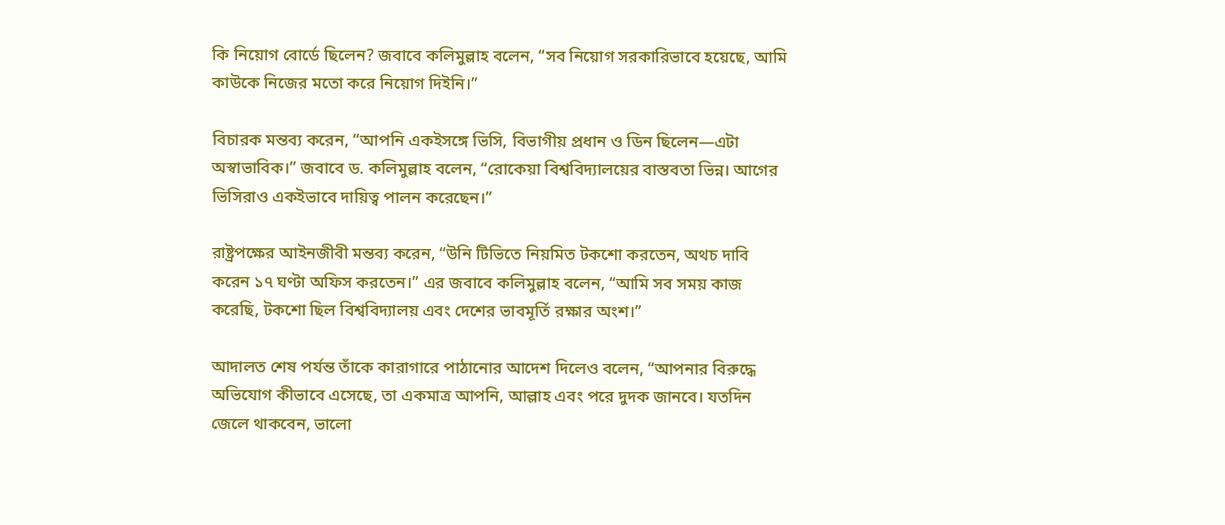কি নিয়োগ বোর্ডে ছিলেন? জবাবে কলিমুল্লাহ বলেন, “সব নিয়োগ সরকারিভাবে হয়েছে, আমি কাউকে নিজের মতো করে নিয়োগ দিইনি।”

বিচারক মন্তব্য করেন, “আপনি একইসঙ্গে ভিসি, বিভাগীয় প্রধান ও ডিন ছিলেন—এটা অস্বাভাবিক।” জবাবে ড. কলিমুল্লাহ বলেন, “রোকেয়া বিশ্ববিদ্যালয়ের বাস্তবতা ভিন্ন। আগের ভিসিরাও একইভাবে দায়িত্ব পালন করেছেন।”

রাষ্ট্রপক্ষের আইনজীবী মন্তব্য করেন, “উনি টিভিতে নিয়মিত টকশো করতেন, অথচ দাবি করেন ১৭ ঘণ্টা অফিস করতেন।” এর জবাবে কলিমুল্লাহ বলেন, “আমি সব সময় কাজ করেছি, টকশো ছিল বিশ্ববিদ্যালয় এবং দেশের ভাবমূর্তি রক্ষার অংশ।”

আদালত শেষ পর্যন্ত তাঁকে কারাগারে পাঠানোর আদেশ দিলেও বলেন, “আপনার বিরুদ্ধে অভিযোগ কীভাবে এসেছে, তা একমাত্র আপনি, আল্লাহ এবং পরে দুদক জানবে। যতদিন জেলে থাকবেন, ভালো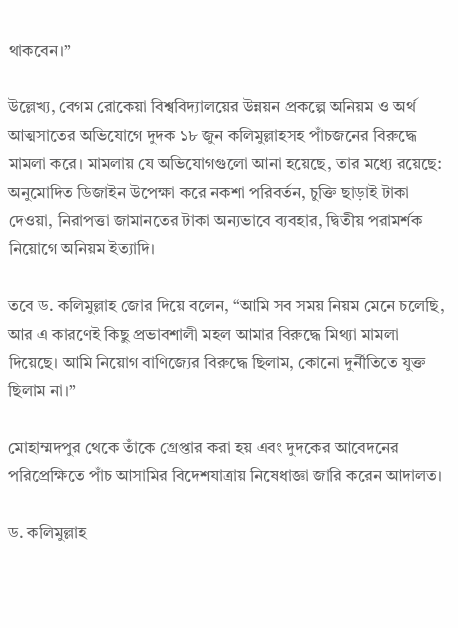থাকবেন।”

উল্লেখ্য, বেগম রোকেয়া বিশ্ববিদ্যালয়ের উন্নয়ন প্রকল্পে অনিয়ম ও অর্থ আত্মসাতের অভিযোগে দুদক ১৮ জুন কলিমুল্লাহসহ পাঁচজনের বিরুদ্ধে মামলা করে। মামলায় যে অভিযোগগুলো আনা হয়েছে, তার মধ্যে রয়েছে: অনুমোদিত ডিজাইন উপেক্ষা করে নকশা পরিবর্তন, চুক্তি ছাড়াই টাকা দেওয়া, নিরাপত্তা জামানতের টাকা অন্যভাবে ব্যবহার, দ্বিতীয় পরামর্শক নিয়োগে অনিয়ম ইত্যাদি।

তবে ড. কলিমুল্লাহ জোর দিয়ে বলেন, “আমি সব সময় নিয়ম মেনে চলেছি, আর এ কারণেই কিছু প্রভাবশালী মহল আমার বিরুদ্ধে মিথ্যা মামলা দিয়েছে। আমি নিয়োগ বাণিজ্যের বিরুদ্ধে ছিলাম, কোনো দুর্নীতিতে যুক্ত ছিলাম না।”

মোহাম্মদপুর থেকে তাঁকে গ্রেপ্তার করা হয় এবং দুদকের আবেদনের পরিপ্রেক্ষিতে পাঁচ আসামির বিদেশযাত্রায় নিষেধাজ্ঞা জারি করেন আদালত।

ড. কলিমুল্লাহ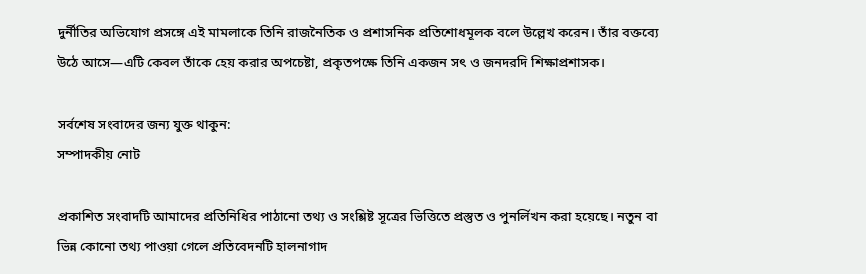দুর্নীতির অভিযোগ প্রসঙ্গে এই মামলাকে তিনি রাজনৈতিক ও প্রশাসনিক প্রতিশোধমূলক বলে উল্লেখ করেন। তাঁর বক্তব্যে উঠে আসে—এটি কেবল তাঁকে হেয় করার অপচেষ্টা, প্রকৃতপক্ষে তিনি একজন সৎ ও জনদরদি শিক্ষাপ্রশাসক।

সর্বশেষ সংবাদের জন্য যুক্ত থাকুন:
সম্পাদকীয় নোট

প্রকাশিত সংবাদটি আমাদের প্রতিনিধির পাঠানো তথ্য ও সংশ্লিষ্ট সূত্রের ভিত্তিতে প্রস্তুত ও পুনর্লিখন করা হয়েছে। নতুন বা ভিন্ন কোনো তথ্য পাওয়া গেলে প্রতিবেদনটি হালনাগাদ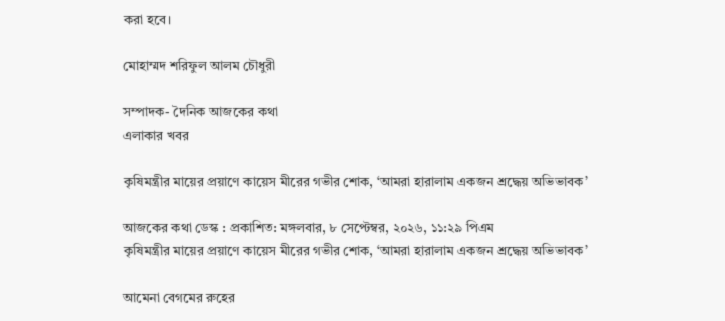করা হবে।

মোহাম্মদ শরিফুল আলম চৌধুরী

সম্পাদক- দৈনিক আজকের কথা
এলাকার খবর

কৃষিমন্ত্রীর মায়ের প্রয়াণে কায়েস মীরের গভীর শোক, ‘আমরা হারালাম একজন শ্রদ্ধেয় অভিভাবক’

আজকের কথা ডেস্ক : প্রকাশিত: মঙ্গলবার, ৮ সেপ্টেম্বর, ২০২৬, ১১:২৯ পিএম
কৃষিমন্ত্রীর মায়ের প্রয়াণে কায়েস মীরের গভীর শোক, ‘আমরা হারালাম একজন শ্রদ্ধেয় অভিভাবক’

আমেনা বেগমের রুহের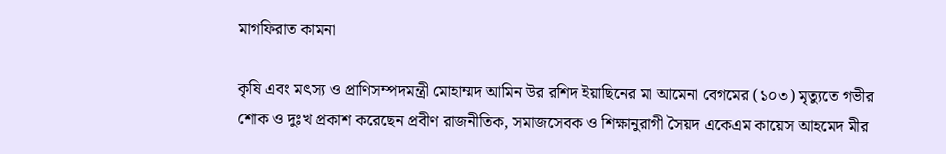মাগফিরাত কামনা

কৃষি এবং মৎস্য ও প্রাণিসম্পদমন্ত্রী মোহাম্মদ আমিন উর রশিদ ইয়াছিনের মা আমেনা বেগমের (১০৩) মৃত্যুতে গভীর শোক ও দুঃখ প্রকাশ করেছেন প্রবীণ রাজনীতিক, সমাজসেবক ও শিক্ষানুরাগী সৈয়দ একেএম কায়েস আহমেদ মীর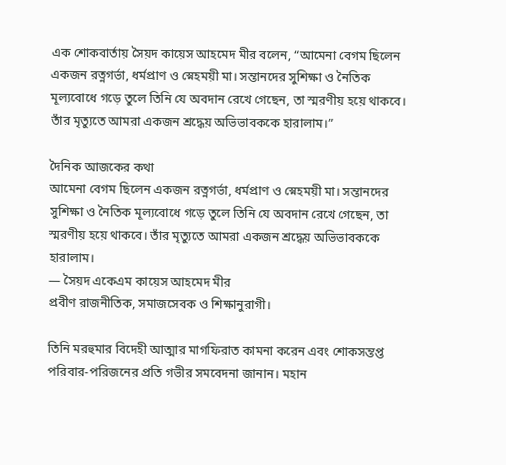এক শোকবার্তায় সৈয়দ কায়েস আহমেদ মীর বলেন, “আমেনা বেগম ছিলেন একজন রত্নগর্ভা, ধর্মপ্রাণ ও স্নেহময়ী মা। সন্তানদের সুশিক্ষা ও নৈতিক মূল্যবোধে গড়ে তুলে তিনি যে অবদান রেখে গেছেন, তা স্মরণীয় হয়ে থাকবে। তাঁর মৃত্যুতে আমরা একজন শ্রদ্ধেয় অভিভাবককে হারালাম।”

দৈনিক আজকের কথা
আমেনা বেগম ছিলেন একজন রত্নগর্ভা, ধর্মপ্রাণ ও স্নেহময়ী মা। সন্তানদের সুশিক্ষা ও নৈতিক মূল্যবোধে গড়ে তুলে তিনি যে অবদান রেখে গেছেন, তা স্মরণীয় হয়ে থাকবে। তাঁর মৃত্যুতে আমরা একজন শ্রদ্ধেয় অভিভাবককে হারালাম।
— সৈয়দ একেএম কায়েস আহমেদ মীর
প্রবীণ রাজনীতিক, সমাজসেবক ও শিক্ষানুরাগী।

তিনি মরহুমার বিদেহী আত্মার মাগফিরাত কামনা করেন এবং শোকসন্তপ্ত পরিবার-পরিজনের প্রতি গভীর সমবেদনা জানান। মহান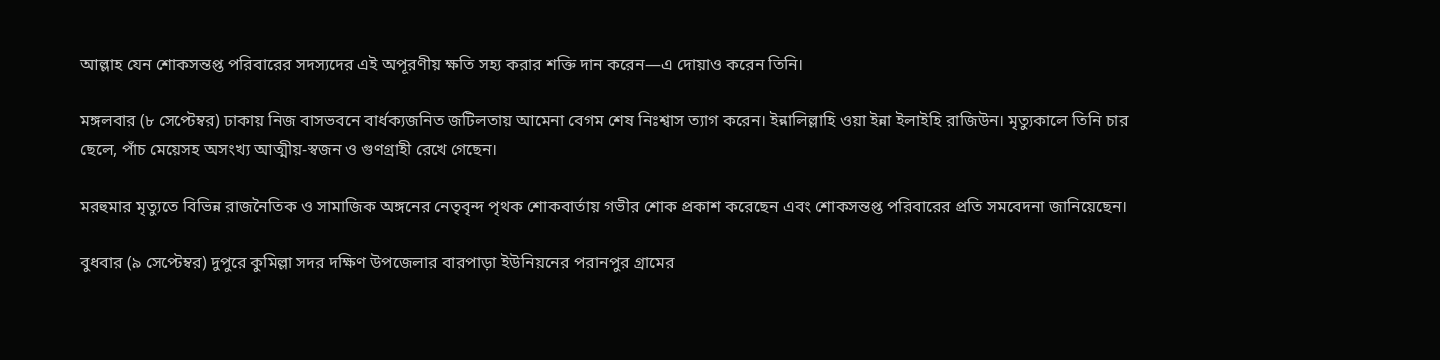আল্লাহ যেন শোকসন্তপ্ত পরিবারের সদস্যদের এই অপূরণীয় ক্ষতি সহ্য করার শক্তি দান করেন—এ দোয়াও করেন তিনি।

মঙ্গলবার (৮ সেপ্টেম্বর) ঢাকায় নিজ বাসভবনে বার্ধক্যজনিত জটিলতায় আমেনা বেগম শেষ নিঃশ্বাস ত্যাগ করেন। ইন্নালিল্লাহি ওয়া ইন্না ইলাইহি রাজিউন। মৃত্যুকালে তিনি চার ছেলে, পাঁচ মেয়েসহ অসংখ্য আত্মীয়-স্বজন ও গুণগ্রাহী রেখে গেছেন।

মরহুমার মৃত্যুতে বিভিন্ন রাজনৈতিক ও সামাজিক অঙ্গনের নেতৃবৃন্দ পৃথক শোকবার্তায় গভীর শোক প্রকাশ করেছেন এবং শোকসন্তপ্ত পরিবারের প্রতি সমবেদনা জানিয়েছেন।

বুধবার (৯ সেপ্টেম্বর) দুপুরে কুমিল্লা সদর দক্ষিণ উপজেলার বারপাড়া ইউনিয়নের পরানপুর গ্রামের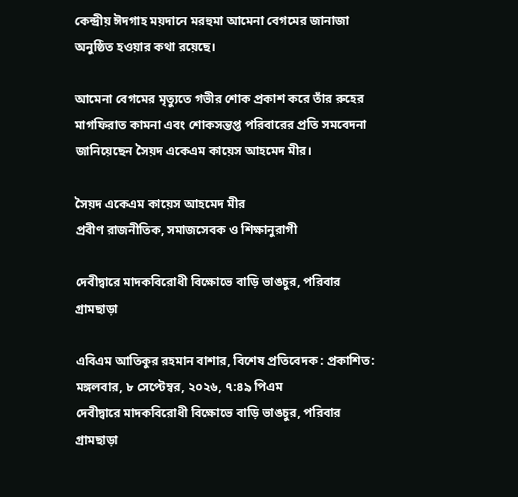কেন্দ্রীয় ঈদগাহ ময়দানে মরহুমা আমেনা বেগমের জানাজা অনুষ্ঠিত হওয়ার কথা রয়েছে।

আমেনা বেগমের মৃত্যুতে গভীর শোক প্রকাশ করে তাঁর রুহের মাগফিরাত কামনা এবং শোকসন্তপ্ত পরিবারের প্রতি সমবেদনা জানিয়েছেন সৈয়দ একেএম কায়েস আহমেদ মীর।

সৈয়দ একেএম কায়েস আহমেদ মীর
প্রবীণ রাজনীতিক, সমাজসেবক ও শিক্ষানুরাগী

দেবীদ্বারে মাদকবিরোধী বিক্ষোভে বাড়ি ভাঙচুর, পরিবার গ্রামছাড়া

এবিএম আতিকুর রহমান বাশার, বিশেষ প্রতিবেদক : প্রকাশিত: মঙ্গলবার, ৮ সেপ্টেম্বর, ২০২৬, ৭:৪৯ পিএম
দেবীদ্বারে মাদকবিরোধী বিক্ষোভে বাড়ি ভাঙচুর, পরিবার গ্রামছাড়া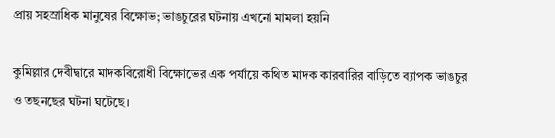প্রায় সহস্রাধিক মানুষের বিক্ষোভ; ভাঙচুরের ঘটনায় এখনো মামলা হয়নি

কুমিল্লার দেবীদ্বারে মাদকবিরোধী বিক্ষোভের এক পর্যায়ে কথিত মাদক কারবারির বাড়িতে ব্যাপক ভাঙচুর ও তছনছের ঘটনা ঘটেছে।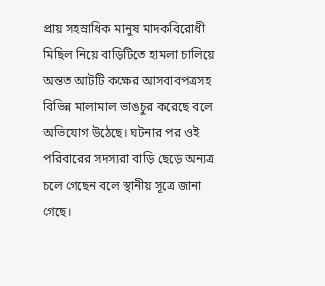প্রায় সহস্রাধিক মানুষ মাদকবিরোধী মিছিল নিয়ে বাড়িটিতে হামলা চালিয়ে অন্তত আটটি কক্ষের আসবাবপত্রসহ বিভিন্ন মালামাল ভাঙচুর করেছে বলে অভিযোগ উঠেছে। ঘটনার পর ওই পরিবারের সদস্যরা বাড়ি ছেড়ে অন্যত্র চলে গেছেন বলে স্থানীয় সূত্রে জানা গেছে।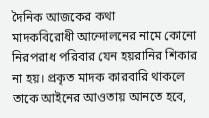দৈনিক আজকের কথা
মাদকবিরোধী আন্দোলনের নামে কোনো নিরপরাধ পরিবার যেন হয়রানির শিকার না হয়। প্রকৃত মাদক কারবারি থাকলে তাকে আইনের আওতায় আনতে হবে,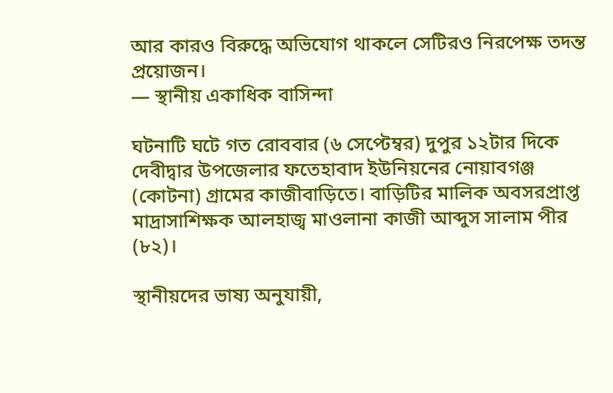আর কারও বিরুদ্ধে অভিযোগ থাকলে সেটিরও নিরপেক্ষ তদন্ত প্রয়োজন।
— স্থানীয় একাধিক বাসিন্দা

ঘটনাটি ঘটে গত রোববার (৬ সেপ্টেম্বর) দুপুর ১২টার দিকে দেবীদ্বার উপজেলার ফতেহাবাদ ইউনিয়নের নোয়াবগঞ্জ (কোটনা) গ্রামের কাজীবাড়িতে। বাড়িটির মালিক অবসরপ্রাপ্ত মাদ্রাসাশিক্ষক আলহাজ্ব মাওলানা কাজী আব্দুস সালাম পীর (৮২)।

স্থানীয়দের ভাষ্য অনুযায়ী,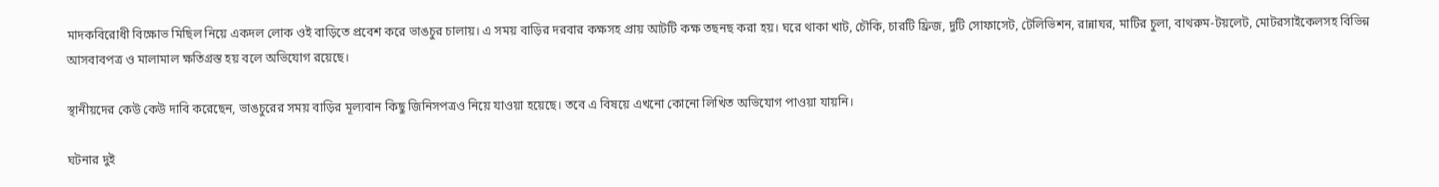মাদকবিরোধী বিক্ষোভ মিছিল নিয়ে একদল লোক ওই বাড়িতে প্রবেশ করে ভাঙচুর চালায়। এ সময় বাড়ির দরবার কক্ষসহ প্রায় আটটি কক্ষ তছনছ করা হয়। ঘরে থাকা খাট, চৌকি, চারটি ফ্রিজ, দুটি সোফাসেট, টেলিভিশন, রান্নাঘর, মাটির চুলা, বাথরুম-টয়লেট, মোটরসাইকেলসহ বিভিন্ন আসবাবপত্র ও মালামাল ক্ষতিগ্রস্ত হয় বলে অভিযোগ রয়েছে।

স্থানীয়দের কেউ কেউ দাবি করেছেন, ভাঙচুরের সময় বাড়ির মূল্যবান কিছু জিনিসপত্রও নিয়ে যাওয়া হয়েছে। তবে এ বিষয়ে এখনো কোনো লিখিত অভিযোগ পাওয়া যায়নি।

ঘটনার দুই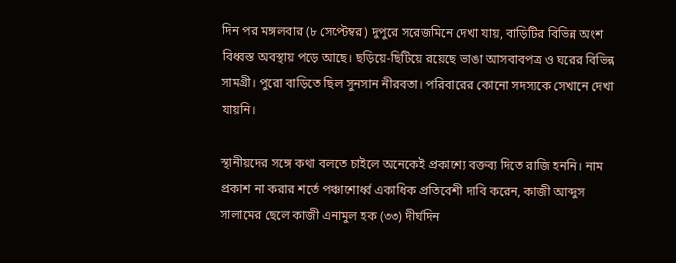দিন পর মঙ্গলবার (৮ সেপ্টেম্বর) দুপুরে সরেজমিনে দেখা যায়, বাড়িটির বিভিন্ন অংশ বিধ্বস্ত অবস্থায় পড়ে আছে। ছড়িয়ে-ছিটিয়ে রয়েছে ভাঙা আসবাবপত্র ও ঘরের বিভিন্ন সামগ্রী। পুরো বাড়িতে ছিল সুনসান নীরবতা। পরিবারের কোনো সদস্যকে সেখানে দেখা যায়নি।

স্থানীয়দের সঙ্গে কথা বলতে চাইলে অনেকেই প্রকাশ্যে বক্তব্য দিতে রাজি হননি। নাম প্রকাশ না করার শর্তে পঞ্চাশোর্ধ্ব একাধিক প্রতিবেশী দাবি করেন, কাজী আব্দুস সালামের ছেলে কাজী এনামুল হক (৩৩) দীর্ঘদিন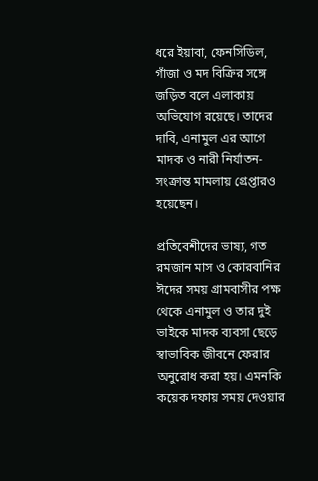ধরে ইয়াবা, ফেনসিডিল, গাঁজা ও মদ বিক্রির সঙ্গে জড়িত বলে এলাকায় অভিযোগ রয়েছে। তাদের দাবি, এনামুল এর আগে মাদক ও নারী নির্যাতন-সংক্রান্ত মামলায় গ্রেপ্তারও হয়েছেন।

প্রতিবেশীদের ভাষ্য, গত রমজান মাস ও কোরবানির ঈদের সময় গ্রামবাসীর পক্ষ থেকে এনামুল ও তার দুই ভাইকে মাদক ব্যবসা ছেড়ে স্বাভাবিক জীবনে ফেরার অনুরোধ করা হয়। এমনকি কয়েক দফায় সময় দেওয়ার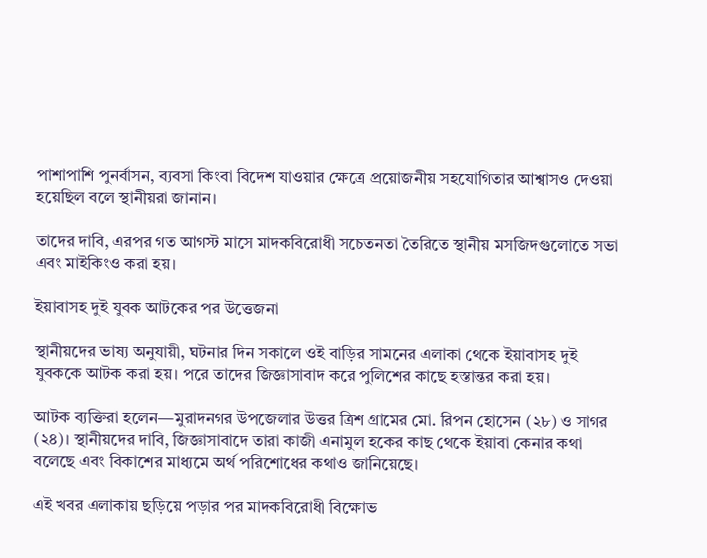পাশাপাশি পুনর্বাসন, ব্যবসা কিংবা বিদেশ যাওয়ার ক্ষেত্রে প্রয়োজনীয় সহযোগিতার আশ্বাসও দেওয়া হয়েছিল বলে স্থানীয়রা জানান।

তাদের দাবি, এরপর গত আগস্ট মাসে মাদকবিরোধী সচেতনতা তৈরিতে স্থানীয় মসজিদগুলোতে সভা এবং মাইকিংও করা হয়।

ইয়াবাসহ দুই যুবক আটকের পর উত্তেজনা

স্থানীয়দের ভাষ্য অনুযায়ী, ঘটনার দিন সকালে ওই বাড়ির সামনের এলাকা থেকে ইয়াবাসহ দুই যুবককে আটক করা হয়। পরে তাদের জিজ্ঞাসাবাদ করে পুলিশের কাছে হস্তান্তর করা হয়।

আটক ব্যক্তিরা হলেন—মুরাদনগর উপজেলার উত্তর ত্রিশ গ্রামের মো. রিপন হোসেন (২৮) ও সাগর (২৪)। স্থানীয়দের দাবি, জিজ্ঞাসাবাদে তারা কাজী এনামুল হকের কাছ থেকে ইয়াবা কেনার কথা বলেছে এবং বিকাশের মাধ্যমে অর্থ পরিশোধের কথাও জানিয়েছে।

এই খবর এলাকায় ছড়িয়ে পড়ার পর মাদকবিরোধী বিক্ষোভ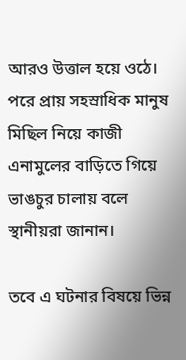আরও উত্তাল হয়ে ওঠে। পরে প্রায় সহস্রাধিক মানুষ মিছিল নিয়ে কাজী এনামুলের বাড়িতে গিয়ে ভাঙচুর চালায় বলে স্থানীয়রা জানান।

তবে এ ঘটনার বিষয়ে ভিন্ন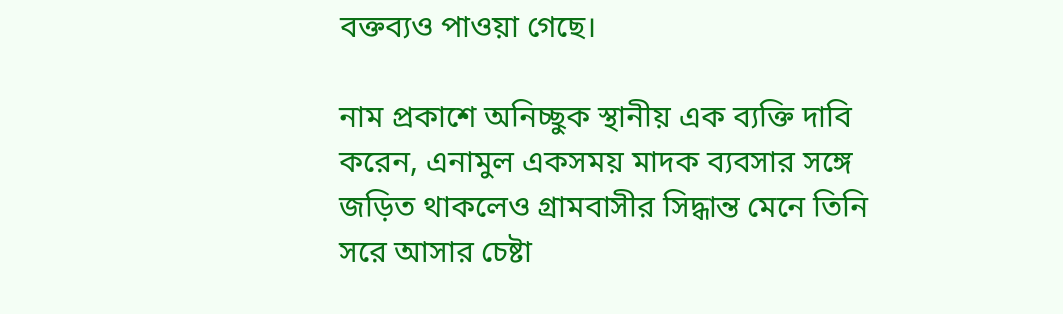বক্তব্যও পাওয়া গেছে।

নাম প্রকাশে অনিচ্ছুক স্থানীয় এক ব্যক্তি দাবি করেন, এনামুল একসময় মাদক ব্যবসার সঙ্গে জড়িত থাকলেও গ্রামবাসীর সিদ্ধান্ত মেনে তিনি সরে আসার চেষ্টা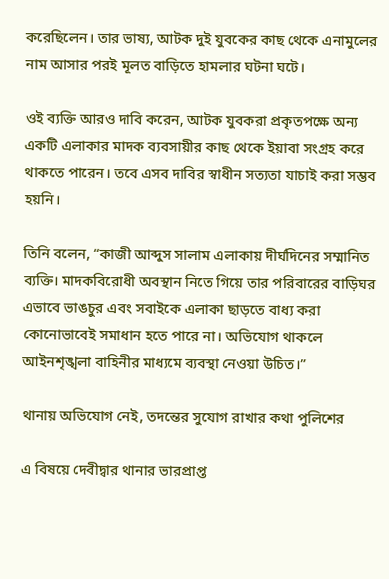করেছিলেন। তার ভাষ্য, আটক দুই যুবকের কাছ থেকে এনামুলের নাম আসার পরই মূলত বাড়িতে হামলার ঘটনা ঘটে।

ওই ব্যক্তি আরও দাবি করেন, আটক যুবকরা প্রকৃতপক্ষে অন্য একটি এলাকার মাদক ব্যবসায়ীর কাছ থেকে ইয়াবা সংগ্রহ করে থাকতে পারেন। তবে এসব দাবির স্বাধীন সত্যতা যাচাই করা সম্ভব হয়নি।

তিনি বলেন, “কাজী আব্দুস সালাম এলাকায় দীর্ঘদিনের সম্মানিত ব্যক্তি। মাদকবিরোধী অবস্থান নিতে গিয়ে তার পরিবারের বাড়িঘর এভাবে ভাঙচুর এবং সবাইকে এলাকা ছাড়তে বাধ্য করা কোনোভাবেই সমাধান হতে পারে না। অভিযোগ থাকলে আইনশৃঙ্খলা বাহিনীর মাধ্যমে ব্যবস্থা নেওয়া উচিত।”

থানায় অভিযোগ নেই, তদন্তের সুযোগ রাখার কথা পুলিশের

এ বিষয়ে দেবীদ্বার থানার ভারপ্রাপ্ত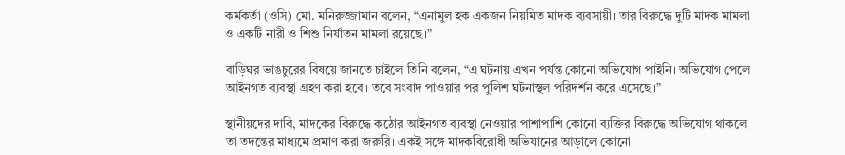কর্মকর্তা (ওসি) মো. মনিরুজ্জামান বলেন, “এনামুল হক একজন নিয়মিত মাদক ব্যবসায়ী। তার বিরুদ্ধে দুটি মাদক মামলা ও একটি নারী ও শিশু নির্যাতন মামলা রয়েছে।”

বাড়িঘর ভাঙচুরের বিষয়ে জানতে চাইলে তিনি বলেন, “এ ঘটনায় এখন পর্যন্ত কোনো অভিযোগ পাইনি। অভিযোগ পেলে আইনগত ব্যবস্থা গ্রহণ করা হবে। তবে সংবাদ পাওয়ার পর পুলিশ ঘটনাস্থল পরিদর্শন করে এসেছে।”

স্থানীয়দের দাবি, মাদকের বিরুদ্ধে কঠোর আইনগত ব্যবস্থা নেওয়ার পাশাপাশি কোনো ব্যক্তির বিরুদ্ধে অভিযোগ থাকলে তা তদন্তের মাধ্যমে প্রমাণ করা জরুরি। একই সঙ্গে মাদকবিরোধী অভিযানের আড়ালে কোনো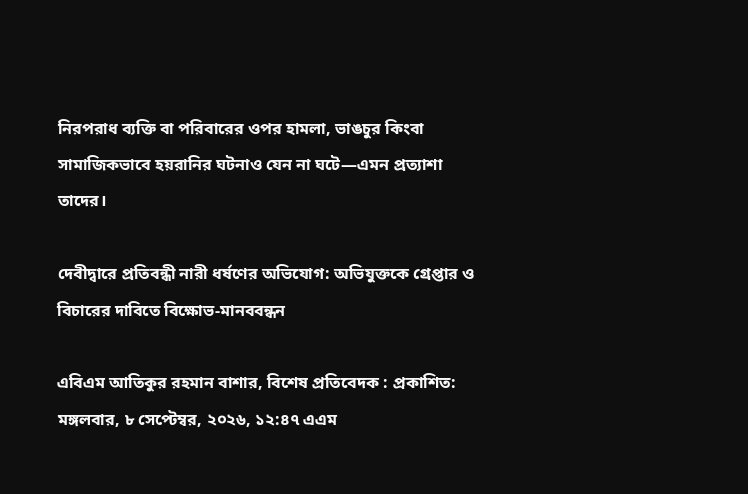নিরপরাধ ব্যক্তি বা পরিবারের ওপর হামলা, ভাঙচুর কিংবা সামাজিকভাবে হয়রানির ঘটনাও যেন না ঘটে—এমন প্রত্যাশা তাদের।

দেবীদ্বারে প্রতিবন্ধী নারী ধর্ষণের অভিযোগ: অভিযুক্তকে গ্রেপ্তার ও বিচারের দাবিতে বিক্ষোভ-মানববন্ধন

এবিএম আতিকুর রহমান বাশার, বিশেষ প্রতিবেদক : প্রকাশিত: মঙ্গলবার, ৮ সেপ্টেম্বর, ২০২৬, ১২:৪৭ এএম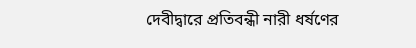দেবীদ্বারে প্রতিবন্ধী নারী ধর্ষণের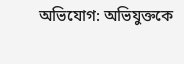অভিযোগ: অভিযুক্তকে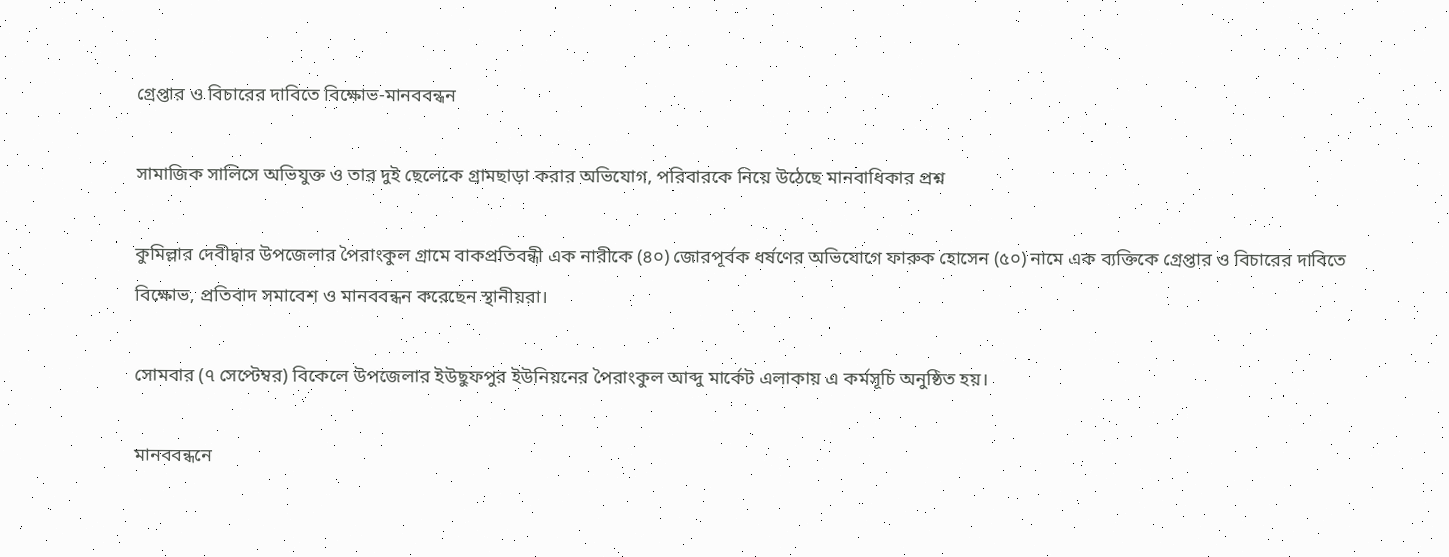গ্রেপ্তার ও বিচারের দাবিতে বিক্ষোভ-মানববন্ধন

সামাজিক সালিসে অভিযুক্ত ও তার দুই ছেলেকে গ্রামছাড়া করার অভিযোগ, পরিবারকে নিয়ে উঠেছে মানবাধিকার প্রশ্ন

কুমিল্লার দেবীদ্বার উপজেলার পৈরাংকুল গ্রামে বাকপ্রতিবন্ধী এক নারীকে (৪০) জোরপূর্বক ধর্ষণের অভিযোগে ফারুক হোসেন (৫০) নামে এক ব্যক্তিকে গ্রেপ্তার ও বিচারের দাবিতে বিক্ষোভ, প্রতিবাদ সমাবেশ ও মানববন্ধন করেছেন স্থানীয়রা।

সোমবার (৭ সেপ্টেম্বর) বিকেলে উপজেলার ইউছুফপুর ইউনিয়নের পৈরাংকুল আব্দু মার্কেট এলাকায় এ কর্মসূচি অনুষ্ঠিত হয়।

মানববন্ধনে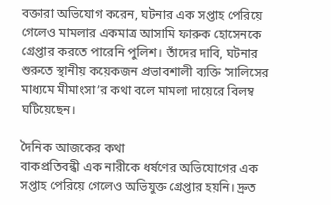বক্তারা অভিযোগ করেন, ঘটনার এক সপ্তাহ পেরিয়ে গেলেও মামলার একমাত্র আসামি ফারুক হোসেনকে গ্রেপ্তার করতে পারেনি পুলিশ। তাঁদের দাবি, ঘটনার শুরুতে স্থানীয় কয়েকজন প্রভাবশালী ব্যক্তি ‘সালিসের মাধ্যমে মীমাংসা’র কথা বলে মামলা দায়েরে বিলম্ব ঘটিয়েছেন।

দৈনিক আজকের কথা
বাকপ্রতিবন্ধী এক নারীকে ধর্ষণের অভিযোগের এক সপ্তাহ পেরিয়ে গেলেও অভিযুক্ত গ্রেপ্তার হয়নি। দ্রুত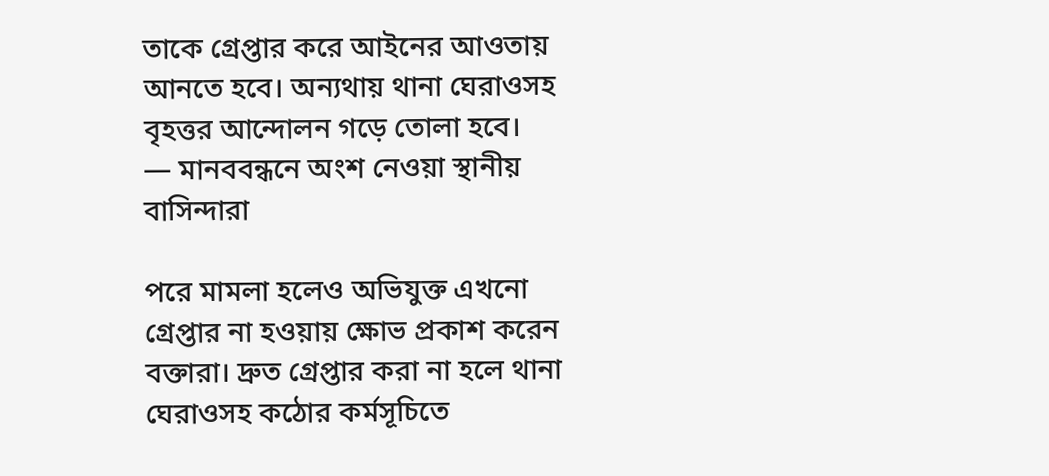তাকে গ্রেপ্তার করে আইনের আওতায় আনতে হবে। অন্যথায় থানা ঘেরাওসহ বৃহত্তর আন্দোলন গড়ে তোলা হবে।
— মানববন্ধনে অংশ নেওয়া স্থানীয় বাসিন্দারা

পরে মামলা হলেও অভিযুক্ত এখনো গ্রেপ্তার না হওয়ায় ক্ষোভ প্রকাশ করেন বক্তারা। দ্রুত গ্রেপ্তার করা না হলে থানা ঘেরাওসহ কঠোর কর্মসূচিতে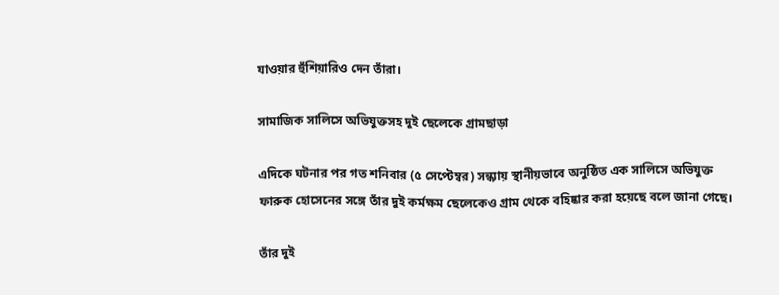যাওয়ার হুঁশিয়ারিও দেন তাঁরা।

সামাজিক সালিসে অভিযুক্তসহ দুই ছেলেকে গ্রামছাড়া

এদিকে ঘটনার পর গত শনিবার (৫ সেপ্টেম্বর) সন্ধ্যায় স্থানীয়ভাবে অনুষ্ঠিত এক সালিসে অভিযুক্ত ফারুক হোসেনের সঙ্গে তাঁর দুই কর্মক্ষম ছেলেকেও গ্রাম থেকে বহিষ্কার করা হয়েছে বলে জানা গেছে।

তাঁর দুই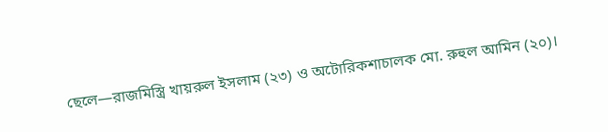ছেলে—রাজমিস্ত্রি খায়রুল ইসলাম (২৩) ও অটোরিকশাচালক মো. রুহুল আমিন (২০)।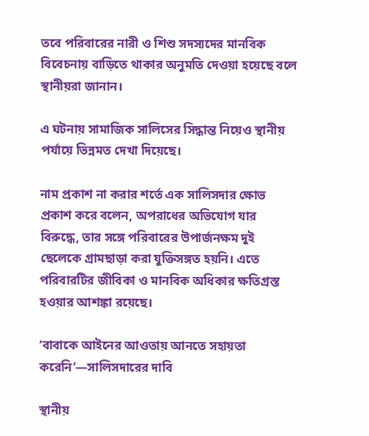তবে পরিবারের নারী ও শিশু সদস্যদের মানবিক বিবেচনায় বাড়িতে থাকার অনুমতি দেওয়া হয়েছে বলে স্থানীয়রা জানান।

এ ঘটনায় সামাজিক সালিসের সিদ্ধান্ত নিয়েও স্থানীয় পর্যায়ে ভিন্নমত দেখা দিয়েছে।

নাম প্রকাশ না করার শর্তে এক সালিসদার ক্ষোভ প্রকাশ করে বলেন, অপরাধের অভিযোগ যার বিরুদ্ধে, তার সঙ্গে পরিবারের উপার্জনক্ষম দুই ছেলেকে গ্রামছাড়া করা যুক্তিসঙ্গত হয়নি। এতে পরিবারটির জীবিকা ও মানবিক অধিকার ক্ষতিগ্রস্ত হওয়ার আশঙ্কা রয়েছে।

‘বাবাকে আইনের আওতায় আনতে সহায়তা করেনি’—সালিসদারের দাবি

স্থানীয়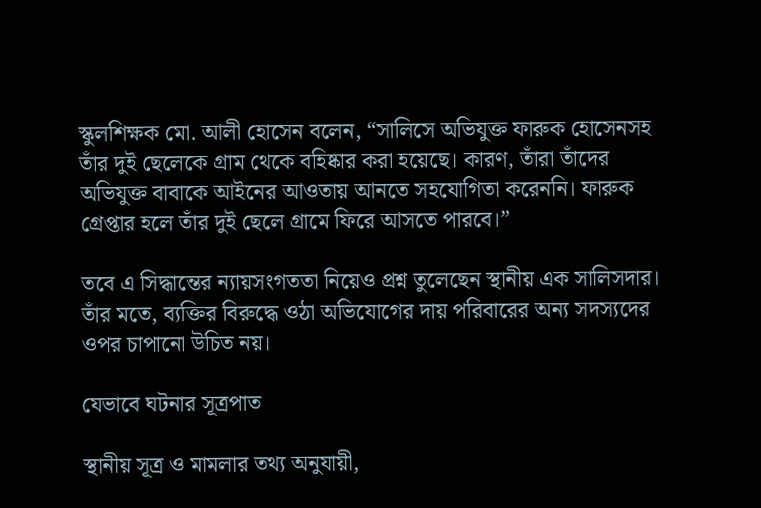স্কুলশিক্ষক মো. আলী হোসেন বলেন, “সালিসে অভিযুক্ত ফারুক হোসেনসহ তাঁর দুই ছেলেকে গ্রাম থেকে বহিষ্কার করা হয়েছে। কারণ, তাঁরা তাঁদের অভিযুক্ত বাবাকে আইনের আওতায় আনতে সহযোগিতা করেননি। ফারুক গ্রেপ্তার হলে তাঁর দুই ছেলে গ্রামে ফিরে আসতে পারবে।”

তবে এ সিদ্ধান্তের ন্যায়সংগততা নিয়েও প্রশ্ন তুলেছেন স্থানীয় এক সালিসদার। তাঁর মতে, ব্যক্তির বিরুদ্ধে ওঠা অভিযোগের দায় পরিবারের অন্য সদস্যদের ওপর চাপানো উচিত নয়।

যেভাবে ঘটনার সূত্রপাত

স্থানীয় সূত্র ও মামলার তথ্য অনুযায়ী,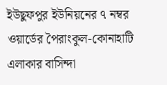ইউছুফপুর ইউনিয়নের ৭ নম্বর ওয়ার্ডের পৈরাংকুল-কোনাহাটি এলাকার বাসিন্দা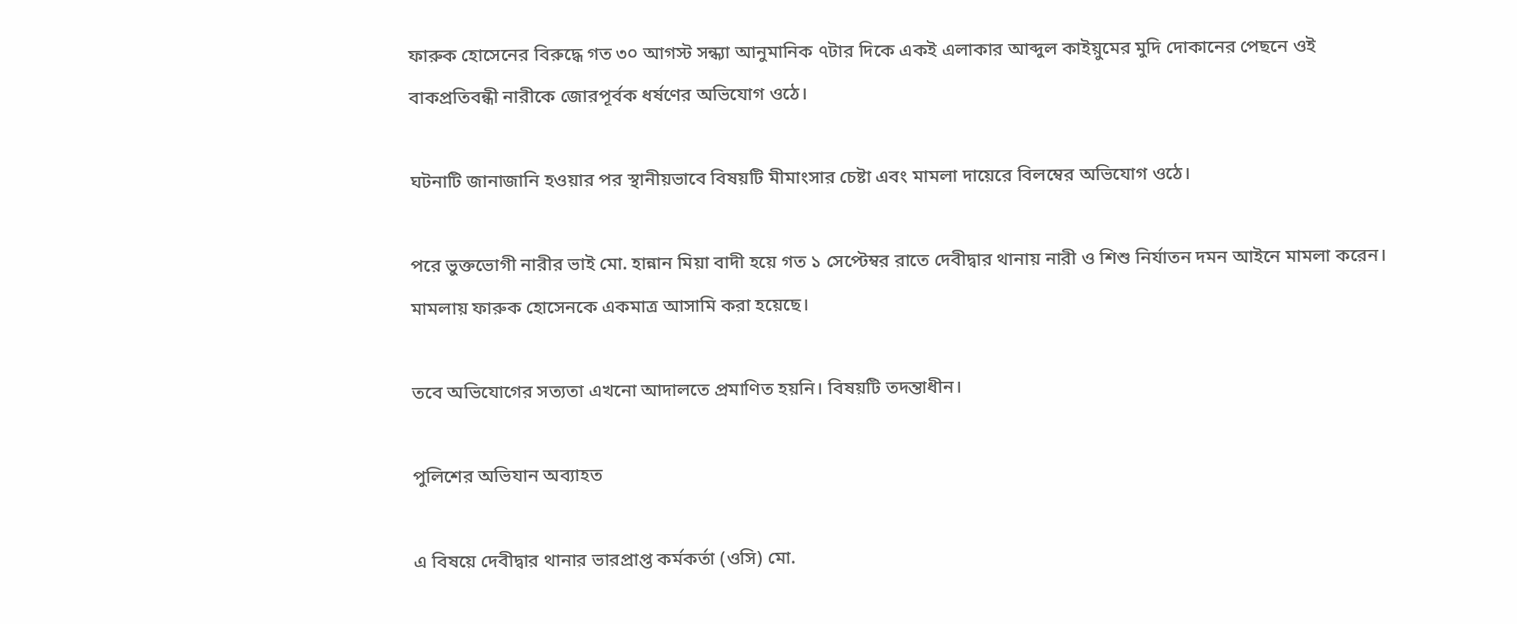ফারুক হোসেনের বিরুদ্ধে গত ৩০ আগস্ট সন্ধ্যা আনুমানিক ৭টার দিকে একই এলাকার আব্দুল কাইয়ুমের মুদি দোকানের পেছনে ওই বাকপ্রতিবন্ধী নারীকে জোরপূর্বক ধর্ষণের অভিযোগ ওঠে।

ঘটনাটি জানাজানি হওয়ার পর স্থানীয়ভাবে বিষয়টি মীমাংসার চেষ্টা এবং মামলা দায়েরে বিলম্বের অভিযোগ ওঠে।

পরে ভুক্তভোগী নারীর ভাই মো. হান্নান মিয়া বাদী হয়ে গত ১ সেপ্টেম্বর রাতে দেবীদ্বার থানায় নারী ও শিশু নির্যাতন দমন আইনে মামলা করেন। মামলায় ফারুক হোসেনকে একমাত্র আসামি করা হয়েছে।

তবে অভিযোগের সত্যতা এখনো আদালতে প্রমাণিত হয়নি। বিষয়টি তদন্তাধীন।

পুলিশের অভিযান অব্যাহত

এ বিষয়ে দেবীদ্বার থানার ভারপ্রাপ্ত কর্মকর্তা (ওসি) মো.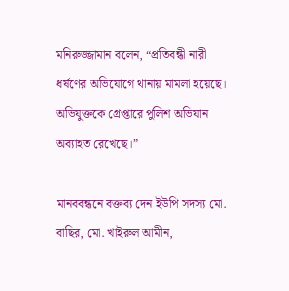মনিরুজ্জামান বলেন, “প্রতিবন্ধী নারী ধর্ষণের অভিযোগে থানায় মামলা হয়েছে। অভিযুক্তকে গ্রেপ্তারে পুলিশ অভিযান অব্যাহত রেখেছে।”

মানববন্ধনে বক্তব্য দেন ইউপি সদস্য মো. বাছির, মো. খাইরুল আমীন,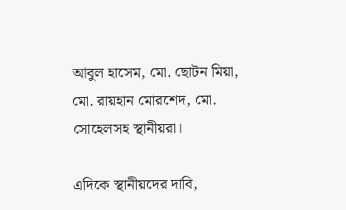আবুল হাসেম, মো. ছোটন মিয়া, মো. রায়হান মোরশেদ, মো. সোহেলসহ স্থানীয়রা।

এদিকে স্থানীয়দের দাবি,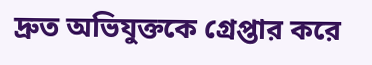দ্রুত অভিযুক্তকে গ্রেপ্তার করে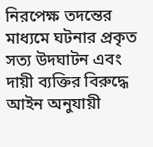নিরপেক্ষ তদন্তের মাধ্যমে ঘটনার প্রকৃত সত্য উদঘাটন এবং দায়ী ব্যক্তির বিরুদ্ধে আইন অনুযায়ী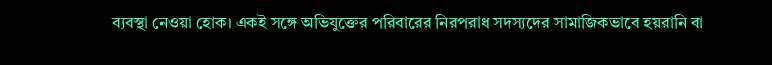ব্যবস্থা নেওয়া হোক। একই সঙ্গে অভিযুক্তের পরিবারের নিরপরাধ সদস্যদের সামাজিকভাবে হয়রানি বা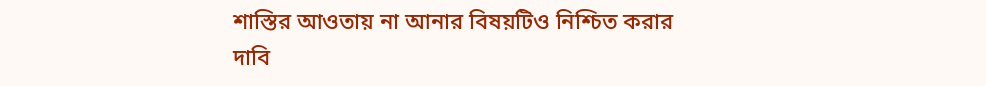শাস্তির আওতায় না আনার বিষয়টিও নিশ্চিত করার দাবি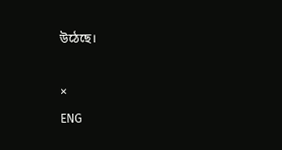উঠেছে।

×
ENG